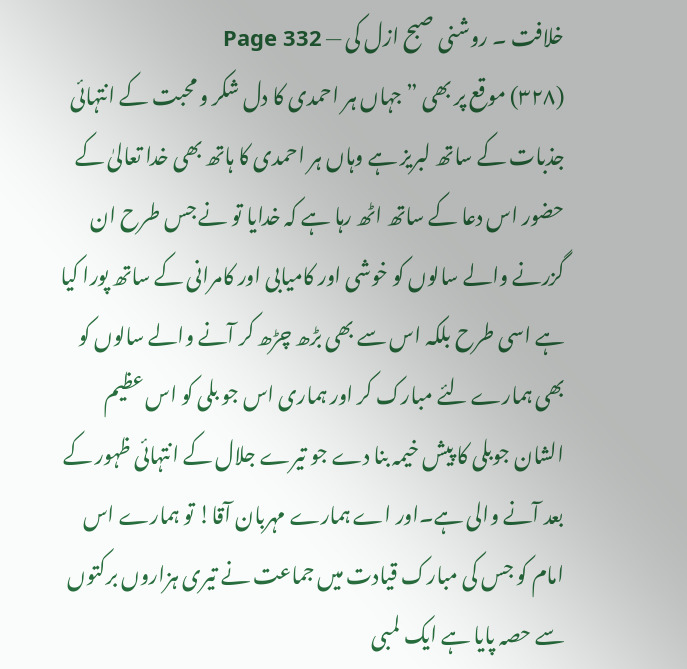خلافت ۔ روشنی صبح ازل کی — Page 332
(۳۲۸) موقع پر بھی ” جہاں ہر احمدی کا دل شکر و محبت کے انتہائی جذبات کے ساتھ لبریز ہے وہاں ہر احمدی کا ہاتھ بھی خدا تعالیٰ کے حضور اس دعا کے ساتھ اٹھ رہا ہے کہ خدایا تو نے جس طرح ان گزرنے والے سالوں کو خوشی اور کامیابی اور کامرانی کے ساتھ پورا کیا ہے اسی طرح بلکہ اس سے بھی بڑھ چڑھ کر آنے والے سالوں کو بھی ہمارے لئے مبارک کر اور ہماری اس جو بلی کو اس عظیم الشان جوبلی کا پیش خیمہ بنا دے جو تیرے جلال کے انتہائی ظہور کے بعد آنے والی ہے۔اور اے ہمارے مہربان آقا! تو ہمارے اس امام کو جس کی مبارک قیادت میں جماعت نے تیری ہزاروں برکتوں سے حصہ پایا ہے ایک لمبی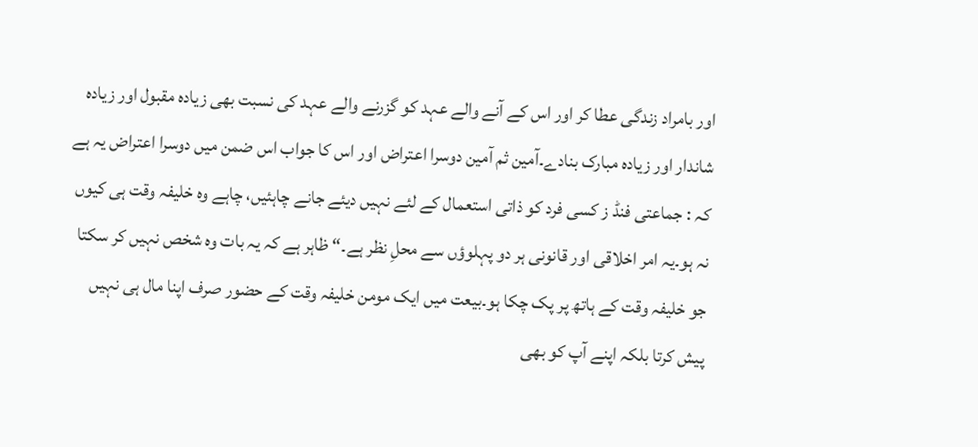اور بامراد زندگی عطا کر اور اس کے آنے والے عہد کو گزرنے والے عہد کی نسبت بھی زیادہ مقبول اور زیادہ شاندار اور زیادہ مبارک بنادے۔آمین ثم آمین دوسرا اعتراض اور اس کا جواب اس ضمن میں دوسرا اعتراض یہ ہے کہ : جماعتی فنڈ ز کسی فرد کو ذاتی استعمال کے لئے نہیں دیئے جانے چاہئیں، چاہے وہ خلیفہ وقت ہی کیوں نہ ہو۔یہ امر اخلاقی اور قانونی ہر دو پہلوؤں سے محلِ نظر ہے۔“ ظاہر ہے کہ یہ بات وہ شخص نہیں کر سکتا جو خلیفہ وقت کے ہاتھ پر پک چکا ہو۔بیعت میں ایک مومن خلیفہ وقت کے حضور صرف اپنا مال ہی نہیں پیش کرتا بلکہ اپنے آپ کو بھی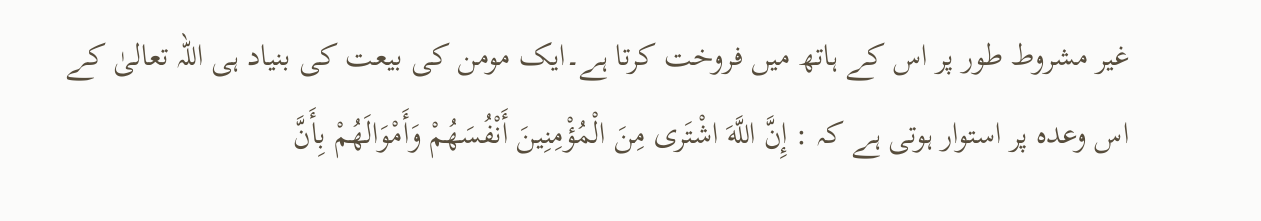غیر مشروط طور پر اس کے ہاتھ میں فروخت کرتا ہے۔ایک مومن کی بیعت کی بنیاد ہی اللہ تعالیٰ کے اس وعدہ پر استوار ہوتی ہے کہ : إِنَّ اللَّهَ اشْتَرى مِنَ الْمُؤْمِنِينَ أَنْفُسَهُمْ وَأَمْوَالَهُمْ بِأَنَّ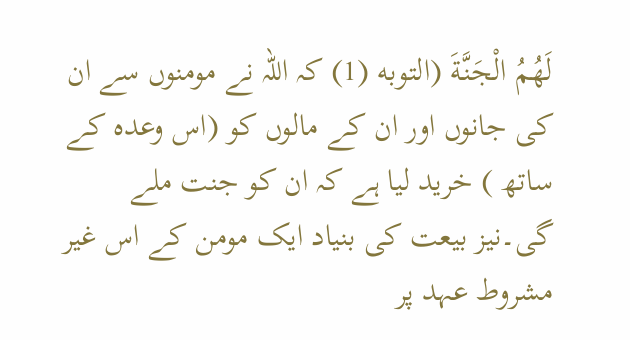لَهُمُ الْجَنَّةَ (التوبه (1) کہ اللہ نے مومنوں سے ان کی جانوں اور ان کے مالوں کو (اس وعدہ کے ساتھ ) خرید لیا ہے کہ ان کو جنت ملے گی۔نیز بیعت کی بنیاد ایک مومن کے اس غیر مشروط عہد پر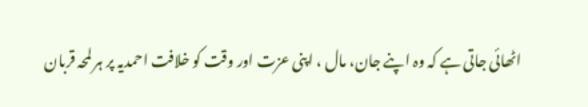اٹھائی جاتی ہے کہ وہ اپنے جان، مال ، اپنی عزت اور وقت کو خلافت احمدیہ پر ہر لمحہ قربان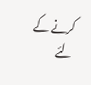کرنے کے لئے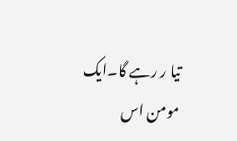تیا ر رہے گا۔ایک مومن اس